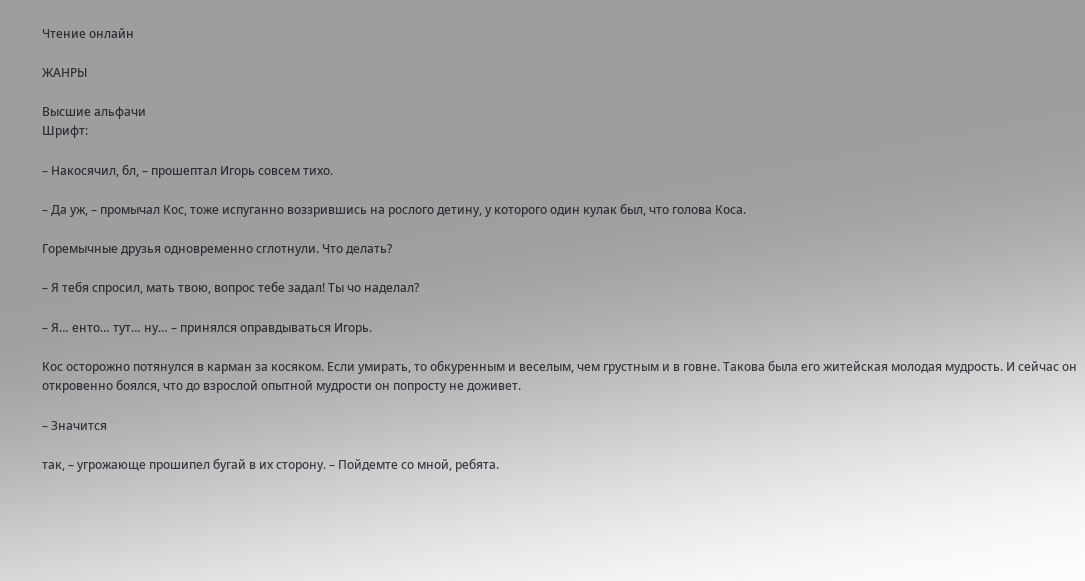Чтение онлайн

ЖАНРЫ

Высшие альфачи
Шрифт:

– Накосячил, бл, – прошептал Игорь совсем тихо.

– Да уж, – промычал Кос, тоже испуганно воззрившись на рослого детину, у которого один кулак был, что голова Коса.

Горемычные друзья одновременно сглотнули. Что делать?

– Я тебя спросил, мать твою, вопрос тебе задал! Ты чо наделал?

– Я… енто… тут… ну… – принялся оправдываться Игорь.

Кос осторожно потянулся в карман за косяком. Если умирать, то обкуренным и веселым, чем грустным и в говне. Такова была его житейская молодая мудрость. И сейчас он откровенно боялся, что до взрослой опытной мудрости он попросту не доживет.

– Значится

так, – угрожающе прошипел бугай в их сторону. – Пойдемте со мной, ребята.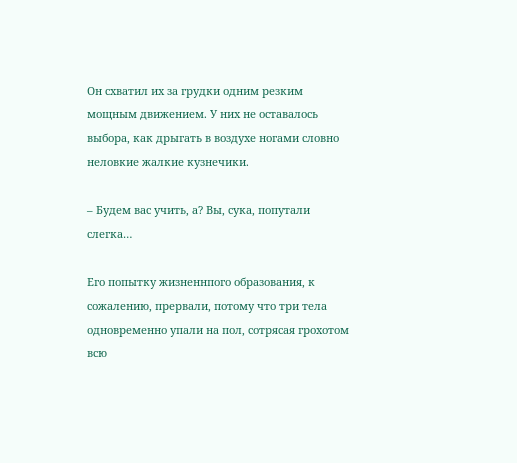Он схватил их за грудки одним резким мощным движением. У них не оставалось выбора, как дрыгать в воздухе ногами словно неловкие жалкие кузнечики.

– Будем вас учить, а? Вы, сука, попутали слегка…

Его попытку жизненнпого образования, к сожалению, прервали, потому что три тела одновременно упали на пол, сотрясая грохотом всю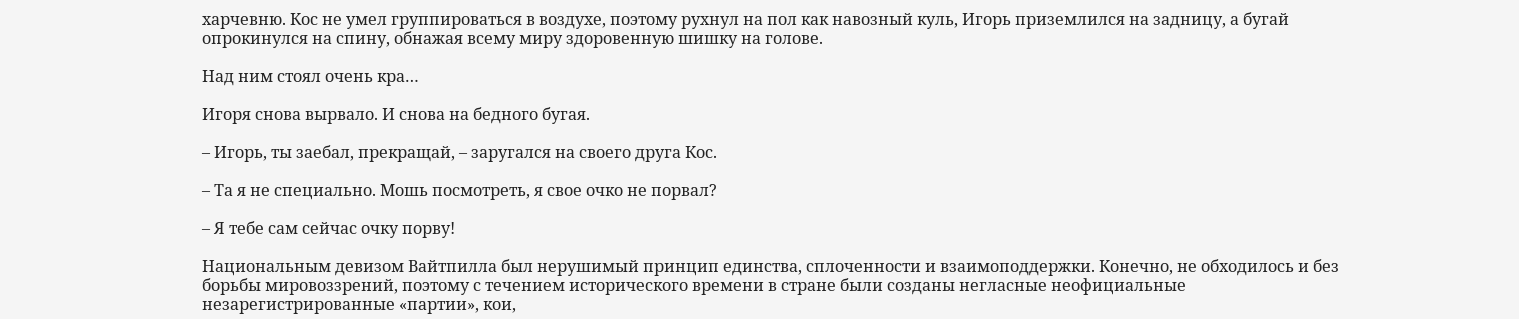харчевню. Кос не умел группироваться в воздухе, поэтому рухнул на пол как навозный куль, Игорь приземлился на задницу, а бугай опрокинулся на спину, обнажая всему миру здоровенную шишку на голове.

Над ним стоял очень кра…

Игоря снова вырвало. И снова на бедного бугая.

– Игорь, ты заебал, прекращай, – заругался на своего друга Кос.

– Та я не специально. Мошь посмотреть, я свое очко не порвал?

– Я тебе сам сейчас очку порву!

Национальным девизом Вайтпилла был нерушимый принцип единства, сплоченности и взаимоподдержки. Конечно, не обходилось и без борьбы мировоззрений, поэтому с течением исторического времени в стране были созданы негласные неофициальные незарегистрированные «партии», кои,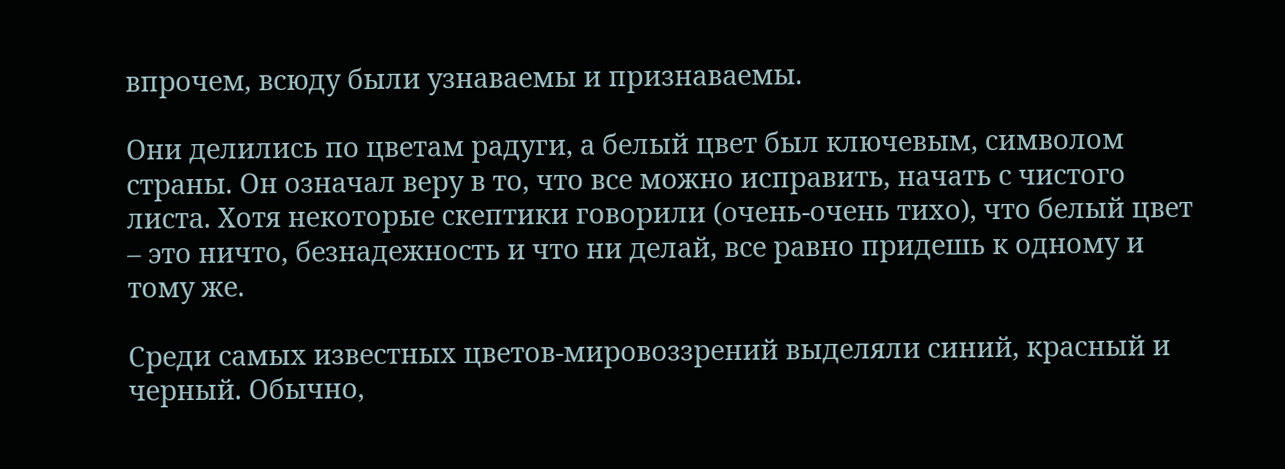впрочем, всюду были узнаваемы и признаваемы.

Они делились по цветам радуги, а белый цвет был ключевым, символом страны. Он означал веру в то, что все можно исправить, начать с чистого листа. Хотя некоторые скептики говорили (очень-очень тихо), что белый цвет – это ничто, безнадежность и что ни делай, все равно придешь к одному и тому же.

Среди самых известных цветов-мировоззрений выделяли синий, красный и черный. Обычно,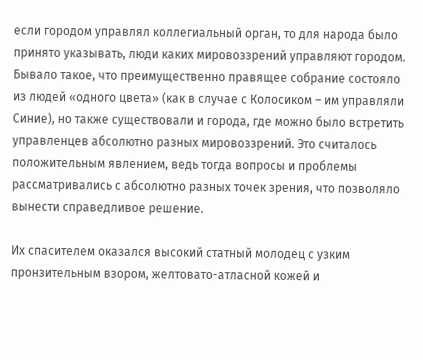если городом управлял коллегиальный орган, то для народа было принято указывать, люди каких мировоззрений управляют городом. Бывало такое, что преимущественно правящее собрание состояло из людей «одного цвета» (как в случае с Колосиком – им управляли Синие), но также существовали и города, где можно было встретить управленцев абсолютно разных мировоззрений. Это считалось положительным явлением, ведь тогда вопросы и проблемы рассматривались с абсолютно разных точек зрения, что позволяло вынести справедливое решение.

Их спасителем оказался высокий статный молодец с узким пронзительным взором, желтовато-атласной кожей и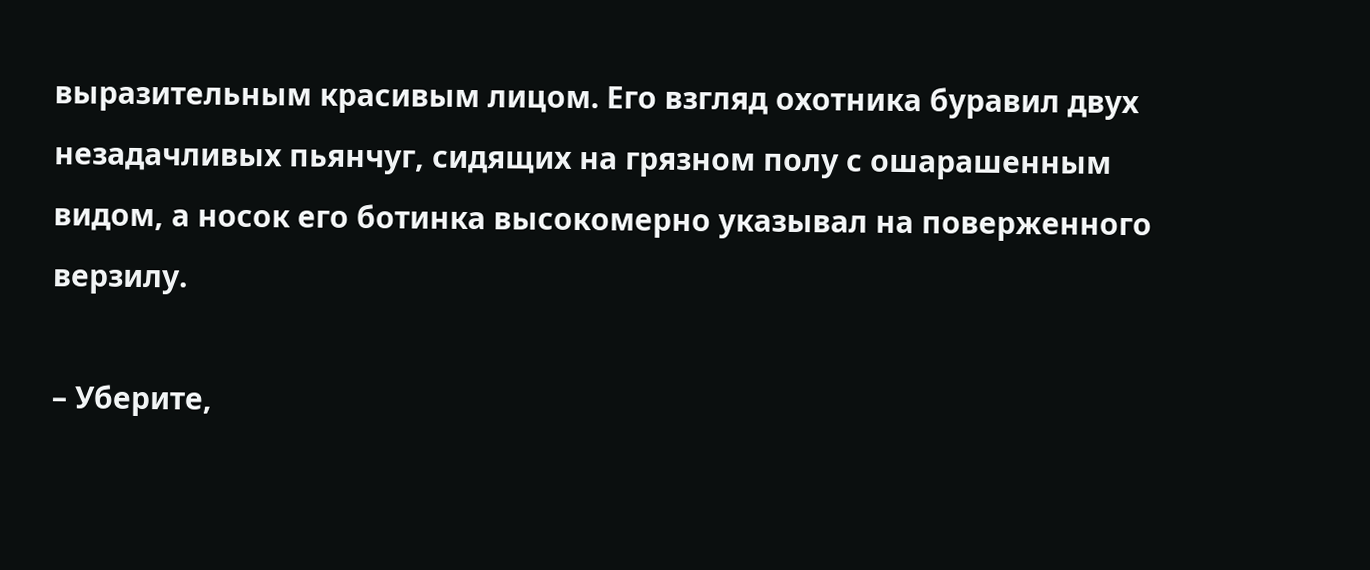выразительным красивым лицом. Его взгляд охотника буравил двух незадачливых пьянчуг, сидящих на грязном полу с ошарашенным видом, а носок его ботинка высокомерно указывал на поверженного верзилу.

– Уберите,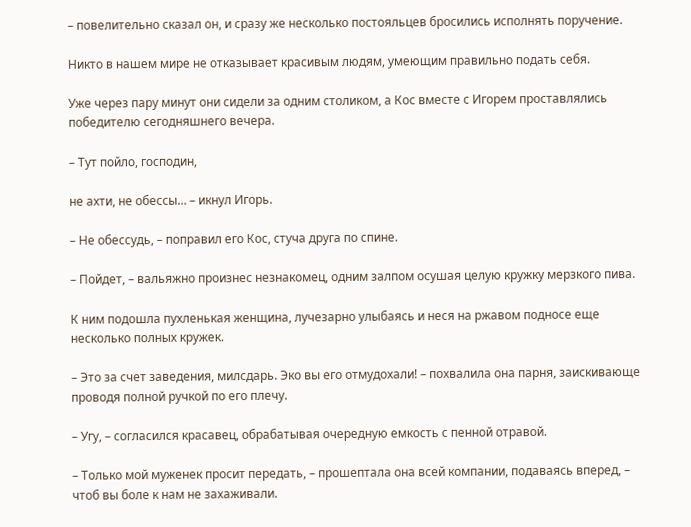– повелительно сказал он, и сразу же несколько постояльцев бросились исполнять поручение.

Никто в нашем мире не отказывает красивым людям, умеющим правильно подать себя.

Уже через пару минут они сидели за одним столиком, а Кос вместе с Игорем проставлялись победителю сегодняшнего вечера.

– Тут пойло, господин,

не ахти, не обессы… – икнул Игорь.

– Не обессудь, – поправил его Кос, стуча друга по спине.

– Пойдет, – вальяжно произнес незнакомец, одним залпом осушая целую кружку мерзкого пива.

К ним подошла пухленькая женщина, лучезарно улыбаясь и неся на ржавом подносе еще несколько полных кружек.

– Это за счет заведения, милсдарь. Эко вы его отмудохали! – похвалила она парня, заискивающе проводя полной ручкой по его плечу.

– Угу, – согласился красавец, обрабатывая очередную емкость с пенной отравой.

– Только мой муженек просит передать, – прошептала она всей компании, подаваясь вперед, – чтоб вы боле к нам не захаживали.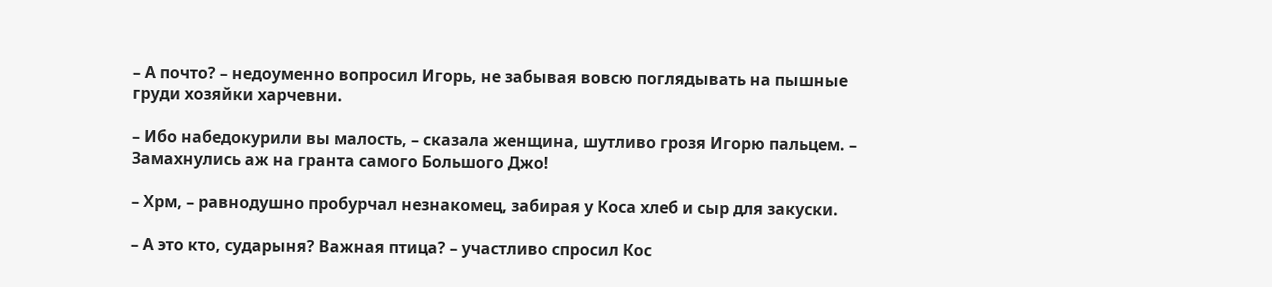– А почто? – недоуменно вопросил Игорь, не забывая вовсю поглядывать на пышные груди хозяйки харчевни.

– Ибо набедокурили вы малость, – сказала женщина, шутливо грозя Игорю пальцем. – Замахнулись аж на гранта самого Большого Джо!

– Хрм, – равнодушно пробурчал незнакомец, забирая у Коса хлеб и сыр для закуски.

– А это кто, сударыня? Важная птица? – участливо спросил Кос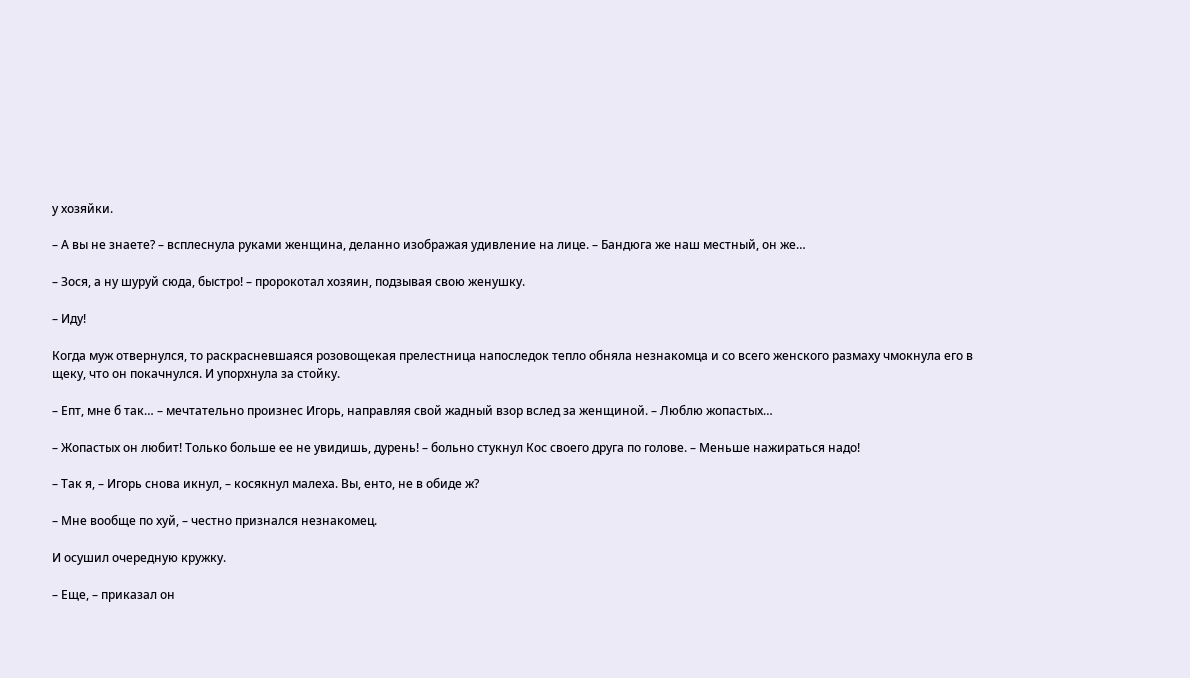у хозяйки.

– А вы не знаете? – всплеснула руками женщина, деланно изображая удивление на лице. – Бандюга же наш местный, он же…

– Зося, а ну шуруй сюда, быстро! – пророкотал хозяин, подзывая свою женушку.

– Иду!

Когда муж отвернулся, то раскрасневшаяся розовощекая прелестница напоследок тепло обняла незнакомца и со всего женского размаху чмокнула его в щеку, что он покачнулся. И упорхнула за стойку.

– Епт, мне б так… – мечтательно произнес Игорь, направляя свой жадный взор вслед за женщиной. – Люблю жопастых…

– Жопастых он любит! Только больше ее не увидишь, дурень! – больно стукнул Кос своего друга по голове. – Меньше нажираться надо!

– Так я, – Игорь снова икнул, – косякнул малеха. Вы, енто, не в обиде ж?

– Мне вообще по хуй, – честно признался незнакомец.

И осушил очередную кружку.

– Еще, – приказал он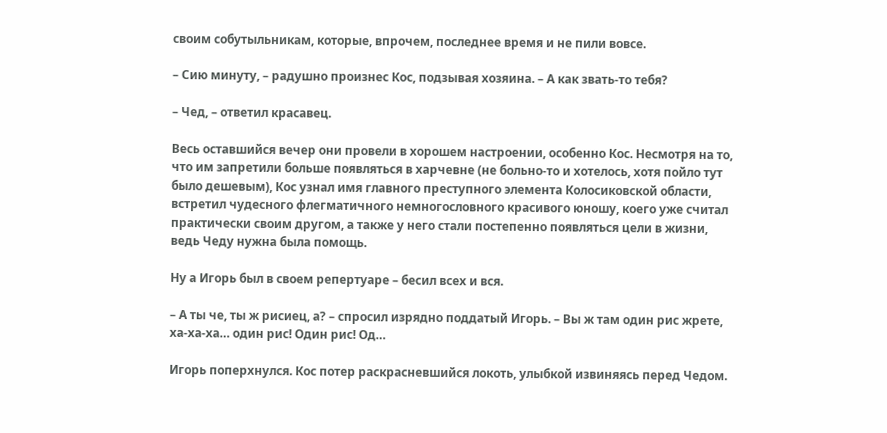своим собутыльникам, которые, впрочем, последнее время и не пили вовсе.

– Сию минуту, – радушно произнес Кос, подзывая хозяина. – А как звать-то тебя?

– Чед, – ответил красавец.

Весь оставшийся вечер они провели в хорошем настроении, особенно Кос. Несмотря на то, что им запретили больше появляться в харчевне (не больно-то и хотелось, хотя пойло тут было дешевым), Кос узнал имя главного преступного элемента Колосиковской области, встретил чудесного флегматичного немногословного красивого юношу, коего уже считал практически своим другом, а также у него стали постепенно появляться цели в жизни, ведь Чеду нужна была помощь.

Ну а Игорь был в своем репертуаре – бесил всех и вся.

– А ты че, ты ж рисиец, а? – спросил изрядно поддатый Игорь. – Вы ж там один рис жрете, ха-ха-ха… один рис! Один рис! Од…

Игорь поперхнулся. Кос потер раскрасневшийся локоть, улыбкой извиняясь перед Чедом.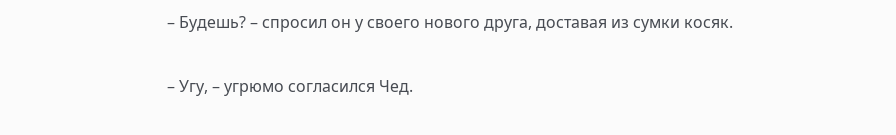– Будешь? – спросил он у своего нового друга, доставая из сумки косяк.

– Угу, – угрюмо согласился Чед.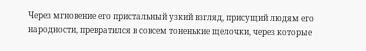Через мгновение его пристальный узкий взгляд, присущий людям его народности, превратился в совсем тоненькие щелочки, через которые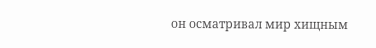он осматривал мир хищным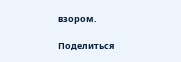взором.

Поделиться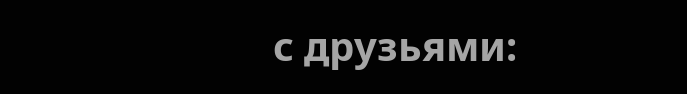с друзьями: